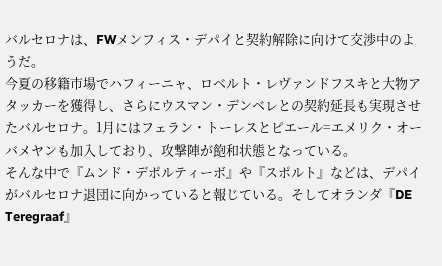バルセロナは、FWメンフィス・デパイと契約解除に向けて交渉中のようだ。
今夏の移籍市場でハフィーニャ、ロベルト・レヴァンドフスキと大物アタッカーを獲得し、さらにウスマン・デンベレとの契約延長も実現させたバルセロナ。1月にはフェラン・トーレスとピエール=エメリク・オーバメヤンも加入しており、攻撃陣が飽和状態となっている。
そんな中で『ムンド・デポルティーボ』や『スポルト』などは、デパイがバルセロナ退団に向かっていると報じている。そしてオランダ『DE Teregraaf』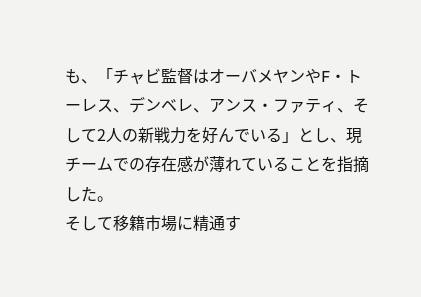も、「チャビ監督はオーバメヤンやF・トーレス、デンベレ、アンス・ファティ、そして2人の新戦力を好んでいる」とし、現チームでの存在感が薄れていることを指摘した。
そして移籍市場に精通す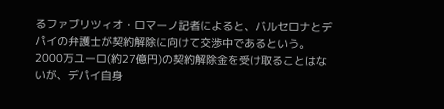るファブリツィオ・ロマーノ記者によると、バルセロナとデパイの弁護士が契約解除に向けて交渉中であるという。2000万ユーロ(約27億円)の契約解除金を受け取ることはないが、デパイ自身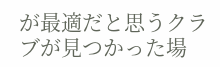が最適だと思うクラブが見つかった場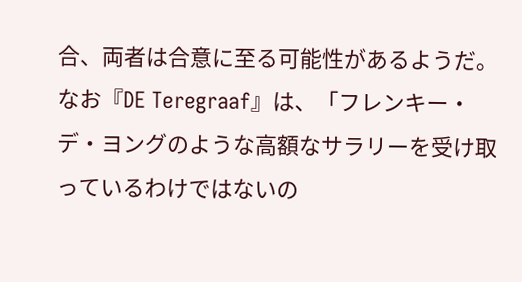合、両者は合意に至る可能性があるようだ。
なお『DE Teregraaf』は、「フレンキー・デ・ヨングのような高額なサラリーを受け取っているわけではないの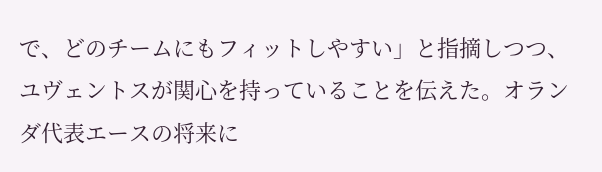で、どのチームにもフィットしやすい」と指摘しつつ、ユヴェントスが関心を持っていることを伝えた。オランダ代表エースの将来に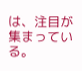は、注目が集まっている。